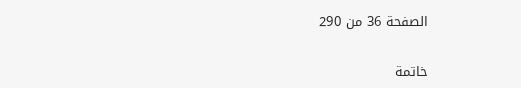الصفحة 36 من 290

خاتمة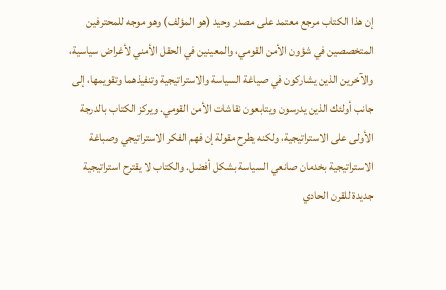إن هذا الكتاب مرجع معتمد على مصدر وحيد (هو المؤلف) وهو موجه للمحترفين المتخصصين في شؤون الأمن القومي، والمعينين في الحقل الأمني لأغراض سياسية، والآخرين الذين يشاركون في صياغة السياسة والاستراتيجية وتنفيذهما وتقويمها، إلى جانب أولئك الذين يدرسون ويتابعون نقاشات الأمن القومي. ويركز الكتاب بالدرجة الأولى على الاستراتيجية، ولكنه يطرح مقولة إن فهم الفكر الاستراتيجي وصباغة الاستراتيجية بخدمان صانعي السياسة بشكل أفضل. والكتاب لا يقترح استراتيجية جديدة للقرن الحادي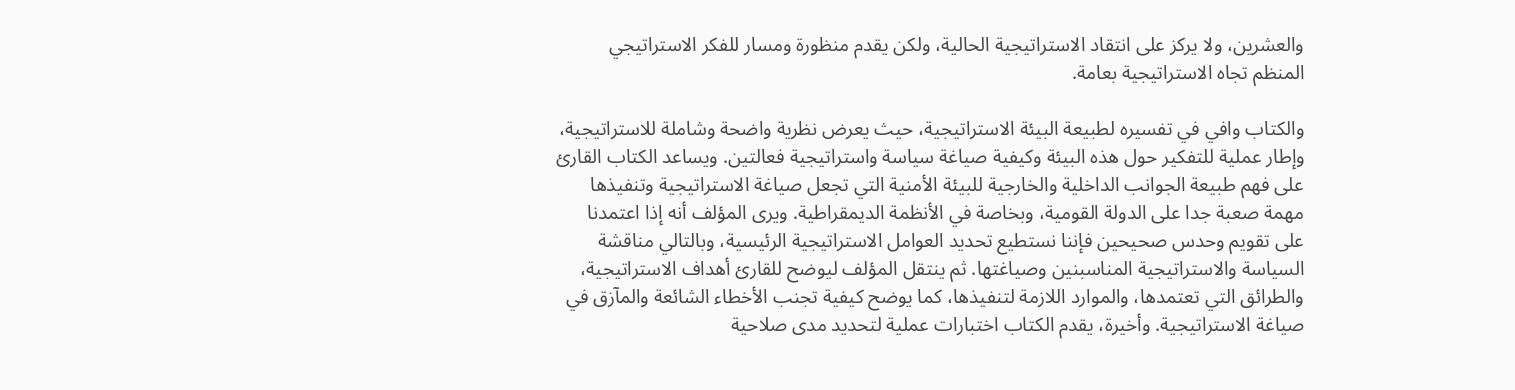والعشرين، ولا يركز على انتقاد الاستراتيجية الحالية، ولكن يقدم منظورة ومسار للفكر الاستراتيجي المنظم تجاه الاستراتيجية بعامة.

والكتاب وافي في تفسيره لطبيعة البيئة الاستراتيجية، حيث يعرض نظرية واضحة وشاملة للاستراتيجية، وإطار عملية للتفكير حول هذه البيئة وكيفية صياغة سياسة واستراتيجية فعالتين. ويساعد الكتاب القارئ على فهم طبيعة الجوانب الداخلية والخارجية للبيئة الأمنية التي تجعل صياغة الاستراتيجية وتنفيذها مهمة صعبة جدا على الدولة القومية، وبخاصة في الأنظمة الديمقراطية. ويرى المؤلف أنه إذا اعتمدنا على تقويم وحدس صحيحين فإننا نستطيع تحديد العوامل الاستراتيجية الرئيسية، وبالتالي مناقشة السياسة والاستراتيجية المناسبنين وصياغتها. ثم ينتقل المؤلف ليوضح للقارئ أهداف الاستراتيجية، والطرائق التي تعتمدها، والموارد اللازمة لتنفيذها، كما يوضح كيفية تجنب الأخطاء الشائعة والمآزق في صياغة الاستراتيجية. وأخيرة، يقدم الكتاب اختبارات عملية لتحديد مدى صلاحية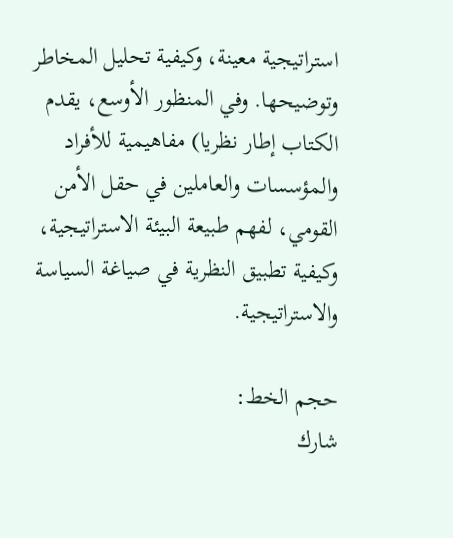استراتيجية معينة، وكيفية تحليل المخاطر وتوضيحها. وفي المنظور الأوسع، يقدم الكتاب إطار نظريا) مفاهيمية للأفراد والمؤسسات والعاملين في حقل الأمن القومي، لفهم طبيعة البيئة الاستراتيجية، وكيفية تطبيق النظرية في صياغة السياسة والاستراتيجية.

حجم الخط:
شارك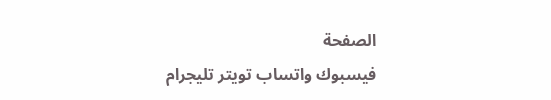الصفحة
فيسبوك واتساب تويتر تليجرام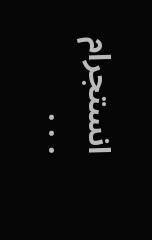انستجرام
. . .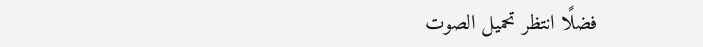فضلًا انتظر تحميل الصوت